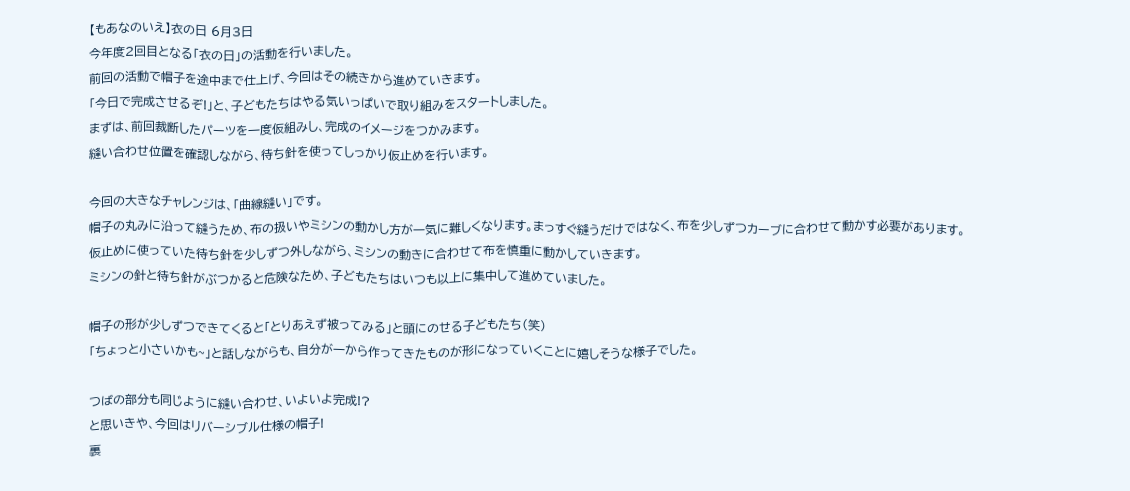【もあなのいえ】衣の日 6月3日
今年度2回目となる「衣の日」の活動を行いました。
前回の活動で帽子を途中まで仕上げ、今回はその続きから進めていきます。
「今日で完成させるぞ!」と、子どもたちはやる気いっぱいで取り組みをスタートしました。
まずは、前回裁断したパーツを一度仮組みし、完成のイメージをつかみます。
縫い合わせ位置を確認しながら、待ち針を使ってしっかり仮止めを行います。

今回の大きなチャレンジは、「曲線縫い」です。
帽子の丸みに沿って縫うため、布の扱いやミシンの動かし方が一気に難しくなります。まっすぐ縫うだけではなく、布を少しずつカーブに合わせて動かす必要があります。
仮止めに使っていた待ち針を少しずつ外しながら、ミシンの動きに合わせて布を慎重に動かしていきます。
ミシンの針と待ち針がぶつかると危険なため、子どもたちはいつも以上に集中して進めていました。

帽子の形が少しずつできてくると「とりあえず被ってみる」と頭にのせる子どもたち(笑)
「ちょっと小さいかも~」と話しながらも、自分が一から作ってきたものが形になっていくことに嬉しそうな様子でした。

つばの部分も同じように縫い合わせ、いよいよ完成!?
と思いきや、今回はリバーシブル仕様の帽子!
裏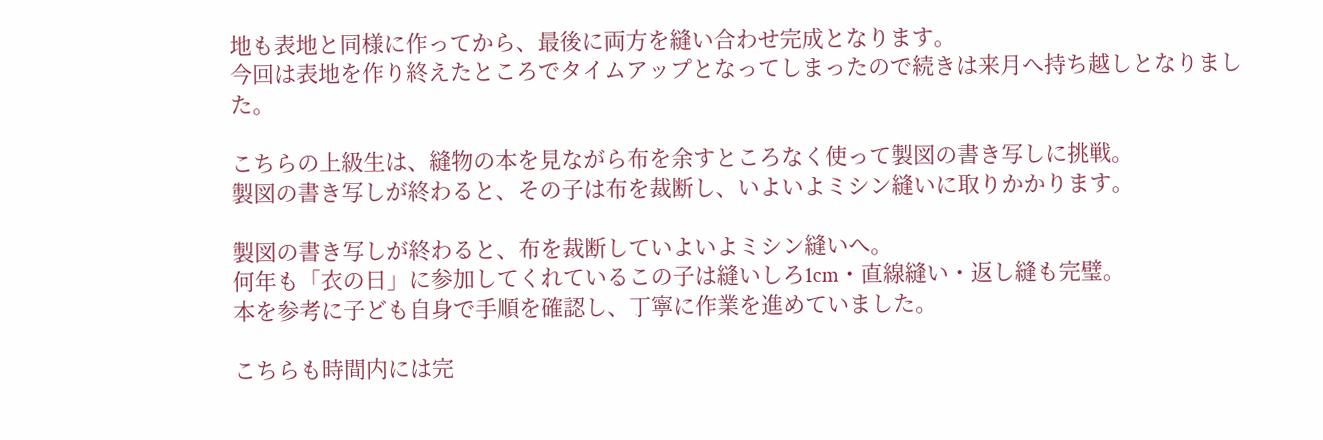地も表地と同様に作ってから、最後に両方を縫い合わせ完成となります。
今回は表地を作り終えたところでタイムアップとなってしまったので続きは来月へ持ち越しとなりました。

こちらの上級生は、縫物の本を見ながら布を余すところなく使って製図の書き写しに挑戦。
製図の書き写しが終わると、その子は布を裁断し、いよいよミシン縫いに取りかかります。

製図の書き写しが終わると、布を裁断していよいよミシン縫いへ。
何年も「衣の日」に参加してくれているこの子は縫いしろ1cm・直線縫い・返し縫も完璧。
本を参考に子ども自身で手順を確認し、丁寧に作業を進めていました。

こちらも時間内には完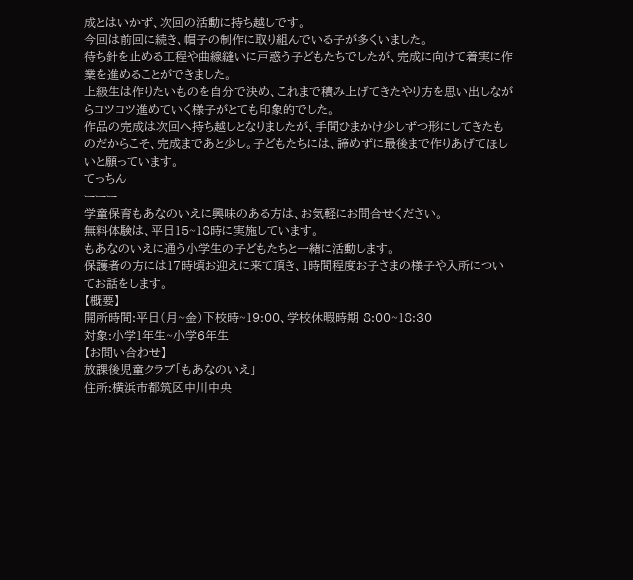成とはいかず、次回の活動に持ち越しです。
今回は前回に続き、帽子の制作に取り組んでいる子が多くいました。
待ち針を止める工程や曲線縫いに戸惑う子どもたちでしたが、完成に向けて着実に作業を進めることができました。
上級生は作りたいものを自分で決め、これまで積み上げてきたやり方を思い出しながらコツコツ進めていく様子がとても印象的でした。
作品の完成は次回へ持ち越しとなりましたが、手間ひまかけ少しずつ形にしてきたものだからこそ、完成まであと少し。子どもたちには、諦めずに最後まで作りあげてほしいと願っています。
てっちん
ーーー
学童保育もあなのいえに興味のある方は、お気軽にお問合せください。
無料体験は、平日15~18時に実施しています。
もあなのいえに通う小学生の子どもたちと一緒に活動します。
保護者の方には17時頃お迎えに来て頂き、1時間程度お子さまの様子や入所についてお話をします。
【概要】
開所時間:平日(月~金)下校時~19:00、学校休暇時期 8:00~18:30
対象:小学1年生~小学6年生
【お問い合わせ】
放課後児童クラブ「もあなのいえ」
住所:横浜市都筑区中川中央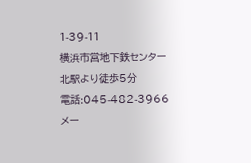1-39-11
横浜市営地下鉄センター北駅より徒歩5分
電話:045-482-3966
メー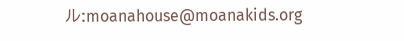ル:moanahouse@moanakids.org